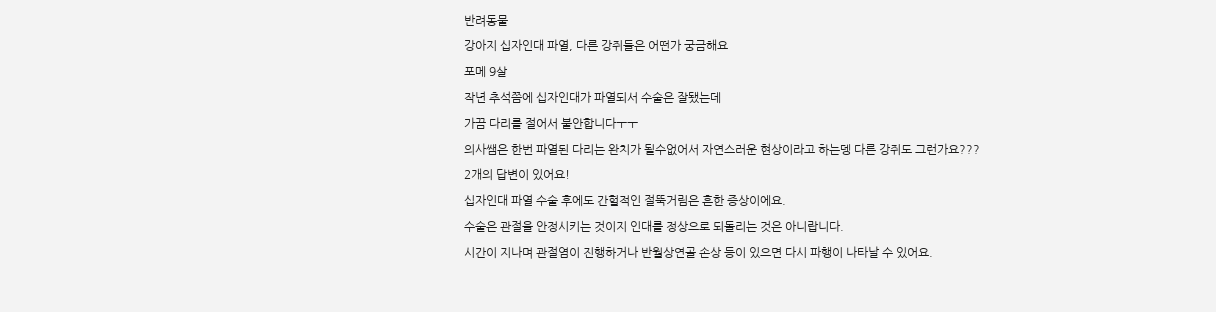반려동물
강아지 십자인대 파열, 다른 강쥐들은 어떤가 궁금해요
포메 9살
작년 추석쯤에 십자인대가 파열되서 수술은 잘됐는데
가끔 다리를 절어서 불안합니다ㅜㅜ
의사쌤은 한번 파열된 다리는 완치가 될수없어서 자연스러운 현상이라고 하는뎅 다른 강쥐도 그런가요???
2개의 답변이 있어요!
십자인대 파열 수술 후에도 간헐적인 절뚝거림은 흔한 증상이에요.
수술은 관절을 안정시키는 것이지 인대를 정상으로 되돌리는 것은 아니랍니다.
시간이 지나며 관절염이 진행하거나 반월상연골 손상 등이 있으면 다시 파행이 나타날 수 있어요.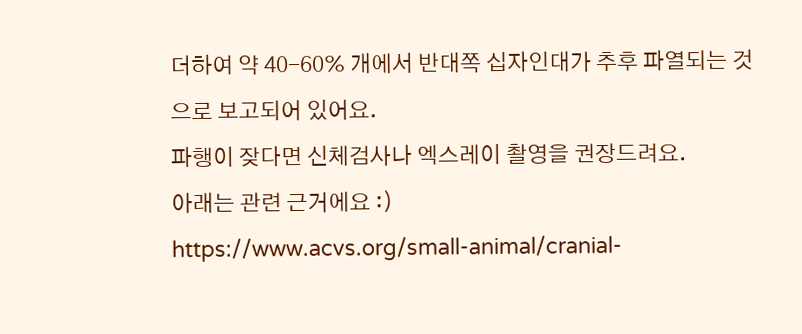더하여 약 40-60% 개에서 반대쪽 십자인대가 추후 파열되는 것으로 보고되어 있어요.
파행이 잦다면 신체검사나 엑스레이 촬영을 권장드려요.
아래는 관련 근거에요 :)
https://www.acvs.org/small-animal/cranial-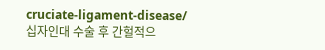cruciate-ligament-disease/
십자인대 수술 후 간헐적으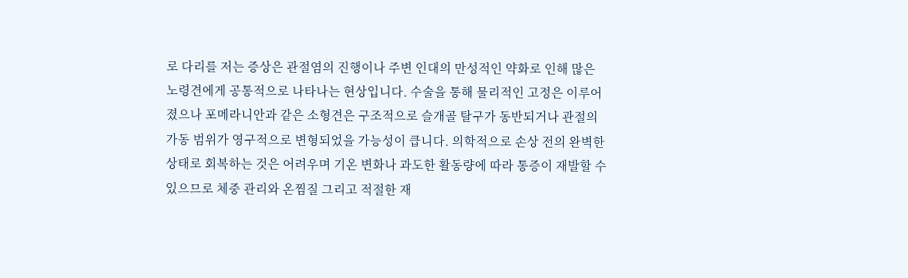로 다리를 저는 증상은 관절염의 진행이나 주변 인대의 만성적인 약화로 인해 많은 노령견에게 공통적으로 나타나는 현상입니다. 수술을 통해 물리적인 고정은 이루어졌으나 포메라니안과 같은 소형견은 구조적으로 슬개골 탈구가 동반되거나 관절의 가동 범위가 영구적으로 변형되었을 가능성이 큽니다. 의학적으로 손상 전의 완벽한 상태로 회복하는 것은 어려우며 기온 변화나 과도한 활동량에 따라 통증이 재발할 수 있으므로 체중 관리와 온찜질 그리고 적절한 재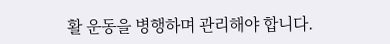활 운동을 병행하며 관리해야 합니다.